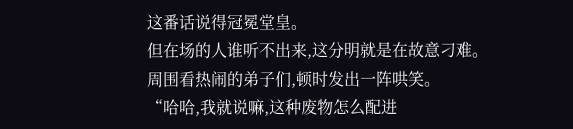这番话说得冠冕堂皇。
但在场的人谁听不出来,这分明就是在故意刁难。
周围看热闹的弟子们,顿时发出一阵哄笑。
“哈哈,我就说嘛,这种废物怎么配进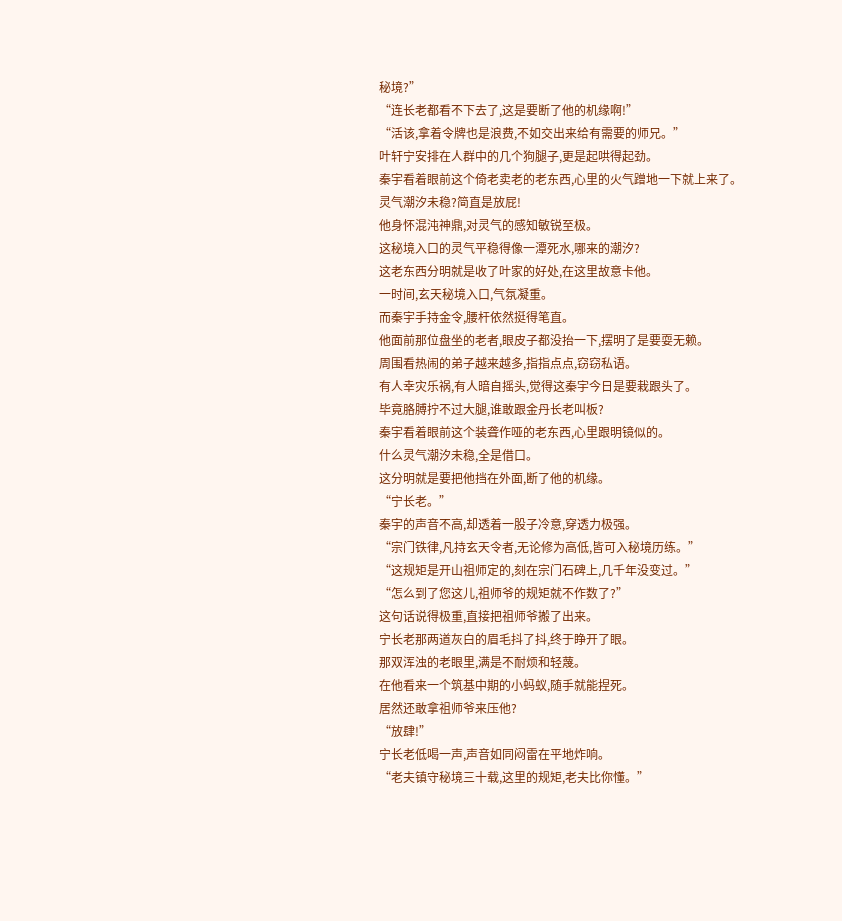秘境?”
“连长老都看不下去了,这是要断了他的机缘啊!”
“活该,拿着令牌也是浪费,不如交出来给有需要的师兄。”
叶轩宁安排在人群中的几个狗腿子,更是起哄得起劲。
秦宇看着眼前这个倚老卖老的老东西,心里的火气蹭地一下就上来了。
灵气潮汐未稳?简直是放屁!
他身怀混沌神鼎,对灵气的感知敏锐至极。
这秘境入口的灵气平稳得像一潭死水,哪来的潮汐?
这老东西分明就是收了叶家的好处,在这里故意卡他。
一时间,玄天秘境入口,气氛凝重。
而秦宇手持金令,腰杆依然挺得笔直。
他面前那位盘坐的老者,眼皮子都没抬一下,摆明了是要耍无赖。
周围看热闹的弟子越来越多,指指点点,窃窃私语。
有人幸灾乐祸,有人暗自摇头,觉得这秦宇今日是要栽跟头了。
毕竟胳膊拧不过大腿,谁敢跟金丹长老叫板?
秦宇看着眼前这个装聋作哑的老东西,心里跟明镜似的。
什么灵气潮汐未稳,全是借口。
这分明就是要把他挡在外面,断了他的机缘。
“宁长老。”
秦宇的声音不高,却透着一股子冷意,穿透力极强。
“宗门铁律,凡持玄天令者,无论修为高低,皆可入秘境历练。”
“这规矩是开山祖师定的,刻在宗门石碑上,几千年没变过。”
“怎么到了您这儿,祖师爷的规矩就不作数了?”
这句话说得极重,直接把祖师爷搬了出来。
宁长老那两道灰白的眉毛抖了抖,终于睁开了眼。
那双浑浊的老眼里,满是不耐烦和轻蔑。
在他看来一个筑基中期的小蚂蚁,随手就能捏死。
居然还敢拿祖师爷来压他?
“放肆!”
宁长老低喝一声,声音如同闷雷在平地炸响。
“老夫镇守秘境三十载,这里的规矩,老夫比你懂。”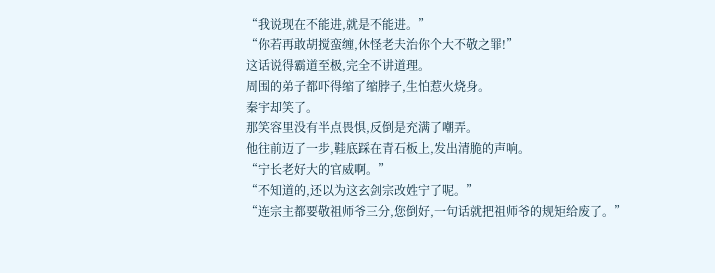“我说现在不能进,就是不能进。”
“你若再敢胡搅蛮缠,休怪老夫治你个大不敬之罪!”
这话说得霸道至极,完全不讲道理。
周围的弟子都吓得缩了缩脖子,生怕惹火烧身。
秦宇却笑了。
那笑容里没有半点畏惧,反倒是充满了嘲弄。
他往前迈了一步,鞋底踩在青石板上,发出清脆的声响。
“宁长老好大的官威啊。”
“不知道的,还以为这玄剑宗改姓宁了呢。”
“连宗主都要敬祖师爷三分,您倒好,一句话就把祖师爷的规矩给废了。”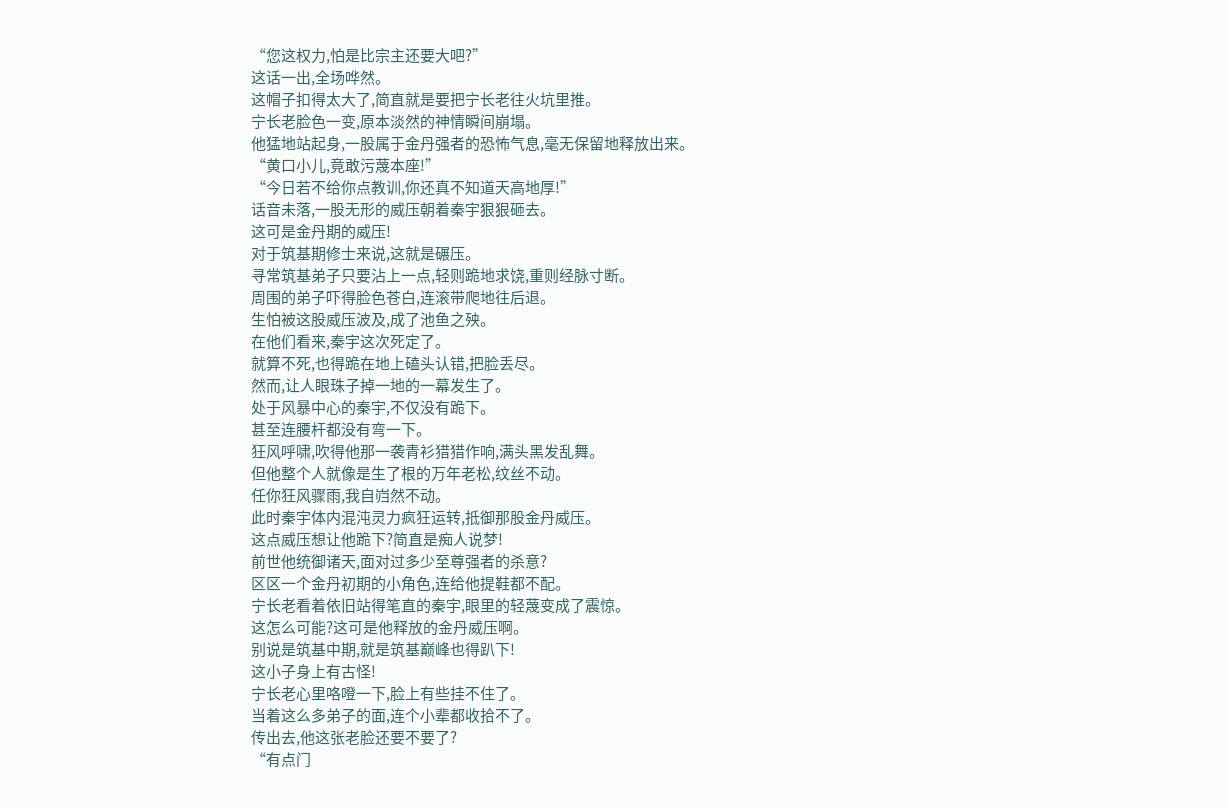“您这权力,怕是比宗主还要大吧?”
这话一出,全场哗然。
这帽子扣得太大了,简直就是要把宁长老往火坑里推。
宁长老脸色一变,原本淡然的神情瞬间崩塌。
他猛地站起身,一股属于金丹强者的恐怖气息,毫无保留地释放出来。
“黄口小儿,竟敢污蔑本座!”
“今日若不给你点教训,你还真不知道天高地厚!”
话音未落,一股无形的威压朝着秦宇狠狠砸去。
这可是金丹期的威压!
对于筑基期修士来说,这就是碾压。
寻常筑基弟子只要沾上一点,轻则跪地求饶,重则经脉寸断。
周围的弟子吓得脸色苍白,连滚带爬地往后退。
生怕被这股威压波及,成了池鱼之殃。
在他们看来,秦宇这次死定了。
就算不死,也得跪在地上磕头认错,把脸丢尽。
然而,让人眼珠子掉一地的一幕发生了。
处于风暴中心的秦宇,不仅没有跪下。
甚至连腰杆都没有弯一下。
狂风呼啸,吹得他那一袭青衫猎猎作响,满头黑发乱舞。
但他整个人就像是生了根的万年老松,纹丝不动。
任你狂风骤雨,我自岿然不动。
此时秦宇体内混沌灵力疯狂运转,抵御那股金丹威压。
这点威压想让他跪下?简直是痴人说梦!
前世他统御诸天,面对过多少至尊强者的杀意?
区区一个金丹初期的小角色,连给他提鞋都不配。
宁长老看着依旧站得笔直的秦宇,眼里的轻蔑变成了震惊。
这怎么可能?这可是他释放的金丹威压啊。
别说是筑基中期,就是筑基巅峰也得趴下!
这小子身上有古怪!
宁长老心里咯噔一下,脸上有些挂不住了。
当着这么多弟子的面,连个小辈都收拾不了。
传出去,他这张老脸还要不要了?
“有点门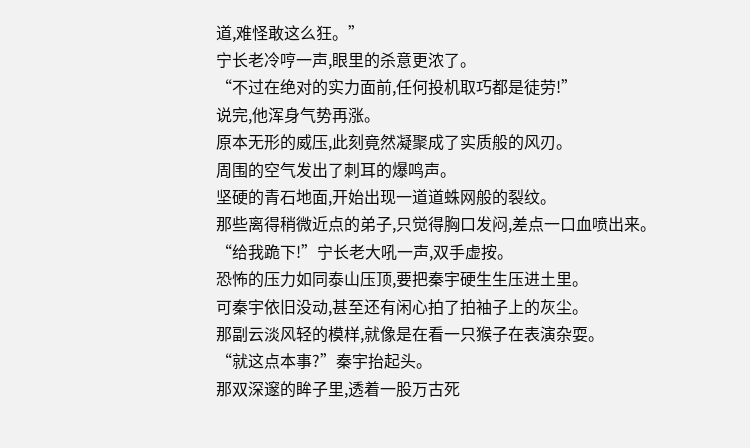道,难怪敢这么狂。”
宁长老冷哼一声,眼里的杀意更浓了。
“不过在绝对的实力面前,任何投机取巧都是徒劳!”
说完,他浑身气势再涨。
原本无形的威压,此刻竟然凝聚成了实质般的风刃。
周围的空气发出了刺耳的爆鸣声。
坚硬的青石地面,开始出现一道道蛛网般的裂纹。
那些离得稍微近点的弟子,只觉得胸口发闷,差点一口血喷出来。
“给我跪下!”宁长老大吼一声,双手虚按。
恐怖的压力如同泰山压顶,要把秦宇硬生生压进土里。
可秦宇依旧没动,甚至还有闲心拍了拍袖子上的灰尘。
那副云淡风轻的模样,就像是在看一只猴子在表演杂耍。
“就这点本事?”秦宇抬起头。
那双深邃的眸子里,透着一股万古死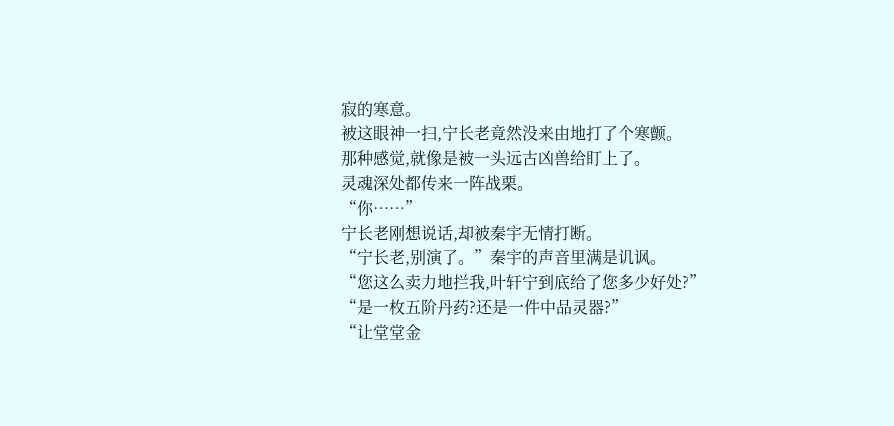寂的寒意。
被这眼神一扫,宁长老竟然没来由地打了个寒颤。
那种感觉,就像是被一头远古凶兽给盯上了。
灵魂深处都传来一阵战栗。
“你……”
宁长老刚想说话,却被秦宇无情打断。
“宁长老,别演了。”秦宇的声音里满是讥讽。
“您这么卖力地拦我,叶轩宁到底给了您多少好处?”
“是一枚五阶丹药?还是一件中品灵器?”
“让堂堂金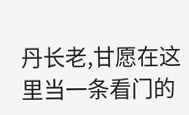丹长老,甘愿在这里当一条看门的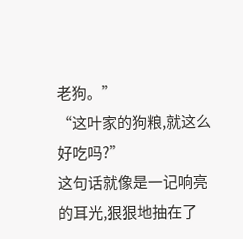老狗。”
“这叶家的狗粮,就这么好吃吗?”
这句话就像是一记响亮的耳光,狠狠地抽在了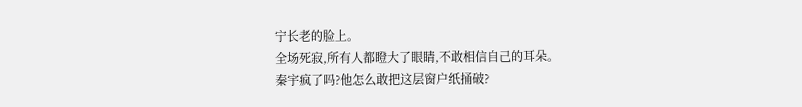宁长老的脸上。
全场死寂,所有人都瞪大了眼睛,不敢相信自己的耳朵。
秦宇疯了吗?他怎么敢把这层窗户纸捅破?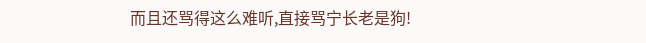而且还骂得这么难听,直接骂宁长老是狗!